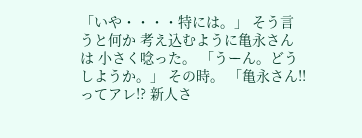「いや・・・・特には。」 そう言うと何か 考え込むように亀永さんは 小さく唸った。 「うーん。どうしようか。」 その時。 「亀永さん!!ってアレ!? 新人さ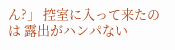ん?」 控室に入って来たのは 露出がハンパない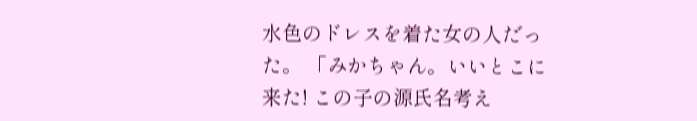水色のドレスを着た女の人だった。 「みかちゃん。いいとこに来た! この子の源氏名考え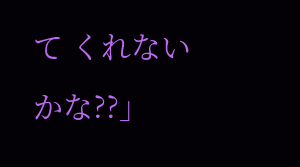て くれないかな??」